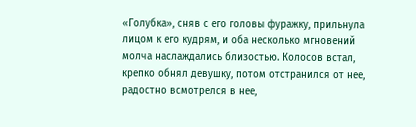«Голубка», сняв с его головы фуражку, прильнула лицом к его кудрям, и оба несколько мгновений молча наслаждались близостью. Колосов встал, крепко обнял девушку, потом отстранился от нее, радостно всмотрелся в нее,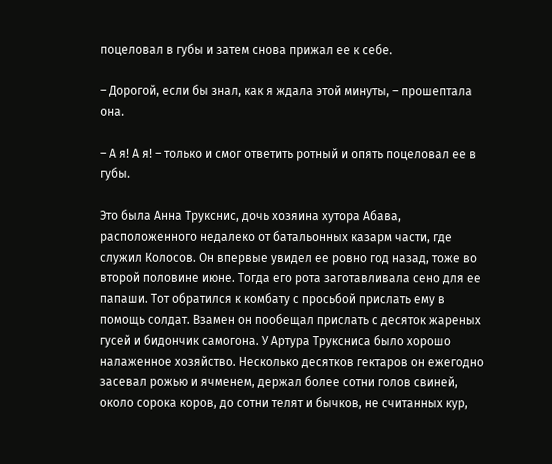поцеловал в губы и затем снова прижал ее к себе.

– Дорогой, если бы знал, как я ждала этой минуты, – прошептала она.

– А я! А я! – только и смог ответить ротный и опять поцеловал ее в губы.

Это была Анна Трукснис, дочь хозяина хутора Абава, расположенного недалеко от батальонных казарм части, где служил Колосов. Он впервые увидел ее ровно год назад, тоже во второй половине июне. Тогда его рота заготавливала сено для ее папаши. Тот обратился к комбату с просьбой прислать ему в помощь солдат. Взамен он пообещал прислать с десяток жареных гусей и бидончик самогона. У Артура Труксниса было хорошо налаженное хозяйство. Несколько десятков гектаров он ежегодно засевал рожью и ячменем, держал более сотни голов свиней, около сорока коров, до сотни телят и бычков, не считанных кур,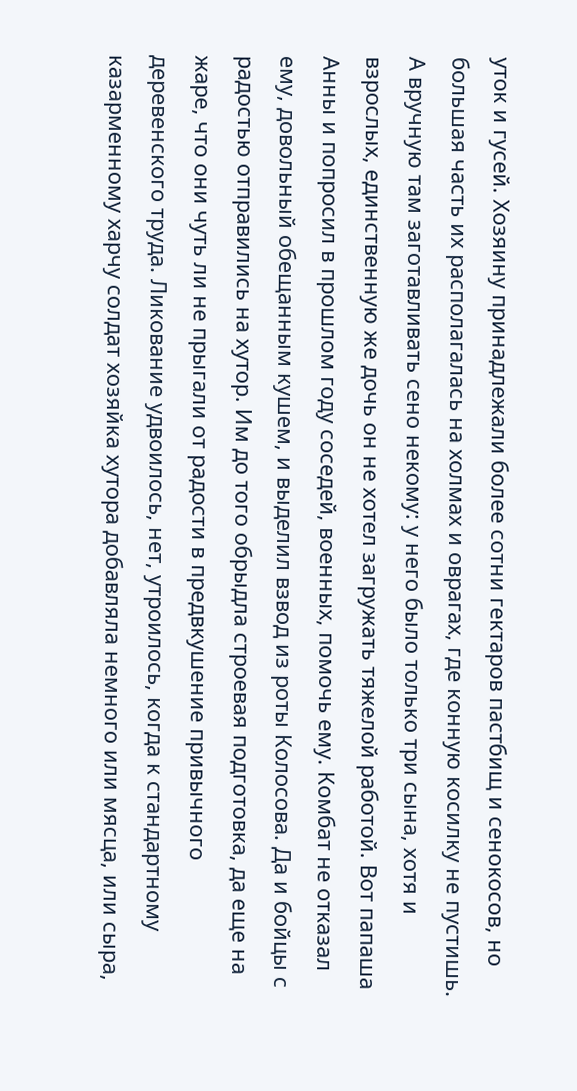уток и гусей. Хозяину принадлежали более сотни гектаров пастбищ и сенокосов, но большая часть их располагалась на холмах и оврагах, где конную косилку не пустишь. А вручную там заготавливать сено некому: у него было только три сына, хотя и взрослых, единственную же дочь он не хотел загружать тяжелой работой. Вот папаша Анны и попросил в прошлом году соседей, военных, помочь ему. Комбат не отказал ему, довольный обещанным кушем, и выделил взвод из роты Колосова. Да и бойцы с радостью отправились на хутор. Им до того обрыдла строевая подготовка, да еще на жаре, что они чуть ли не прыгали от радости в предвкушение привычного деревенского труда. Ликование удвоилось, нет, утроилось, когда к стандартному казарменному харчу солдат хозяйка хутора добавляла немного или мясца, или сыра,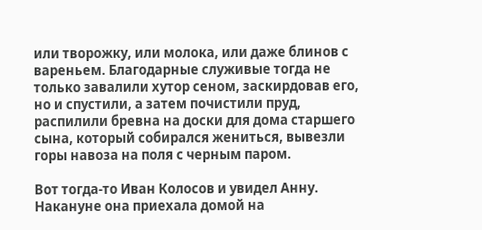или творожку, или молока, или даже блинов с вареньем. Благодарные служивые тогда не только завалили хутор сеном, заскирдовав его, но и спустили, а затем почистили пруд, распилили бревна на доски для дома старшего сына, который собирался жениться, вывезли горы навоза на поля с черным паром.

Вот тогда-то Иван Колосов и увидел Анну. Накануне она приехала домой на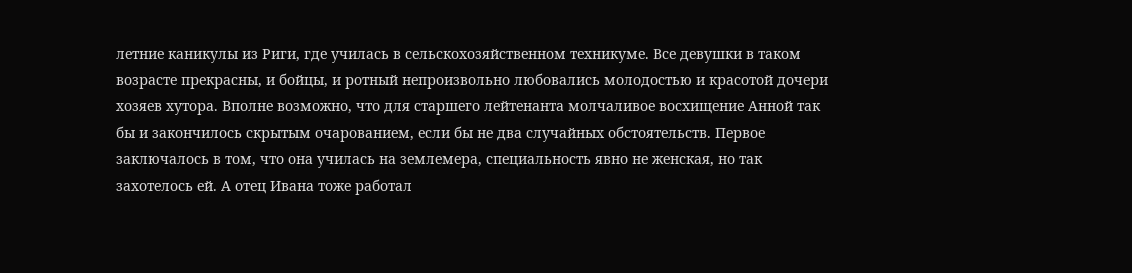летние каникулы из Риги, где училась в сельскохозяйственном техникуме. Все девушки в таком возрасте прекрасны, и бойцы, и ротный непроизвольно любовались молодостью и красотой дочери хозяев хутора. Вполне возможно, что для старшего лейтенанта молчаливое восхищение Анной так бы и закончилось скрытым очарованием, если бы не два случайных обстоятельств. Первое заключалось в том, что она училась на землемера, специальность явно не женская, но так захотелось ей. А отец Ивана тоже работал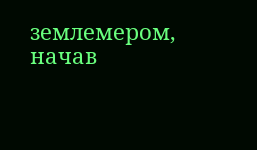землемером, начав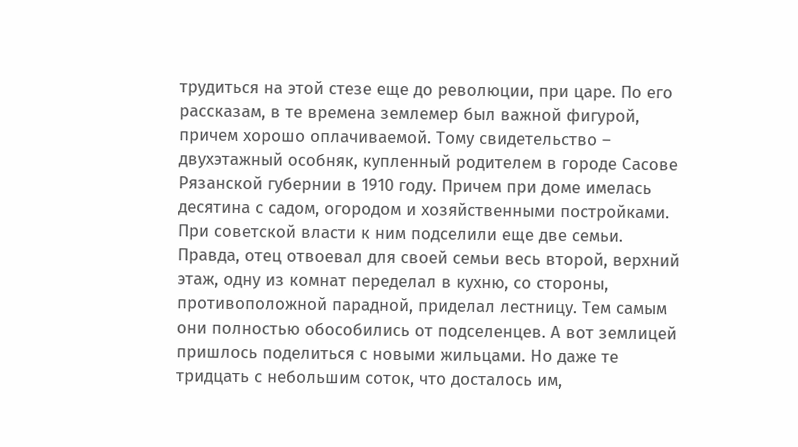трудиться на этой стезе еще до революции, при царе. По его рассказам, в те времена землемер был важной фигурой, причем хорошо оплачиваемой. Тому свидетельство – двухэтажный особняк, купленный родителем в городе Сасове Рязанской губернии в 1910 году. Причем при доме имелась десятина с садом, огородом и хозяйственными постройками. При советской власти к ним подселили еще две семьи. Правда, отец отвоевал для своей семьи весь второй, верхний этаж, одну из комнат переделал в кухню, со стороны, противоположной парадной, приделал лестницу. Тем самым они полностью обособились от подселенцев. А вот землицей пришлось поделиться с новыми жильцами. Но даже те тридцать с небольшим соток, что досталось им,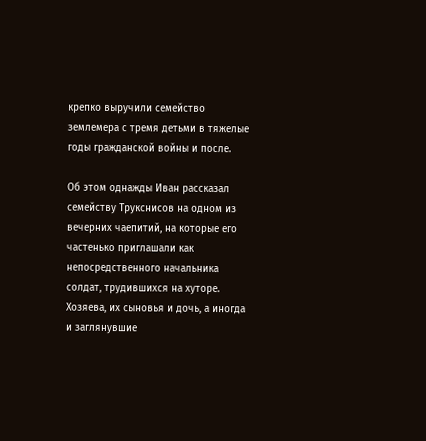крепко выручили семейство землемера с тремя детьми в тяжелые годы гражданской войны и после.

Об этом однажды Иван рассказал семейству Трукснисов на одном из вечерних чаепитий, на которые его частенько приглашали как непосредственного начальника солдат, трудившихся на хуторе. Хозяева, их сыновья и дочь, а иногда и заглянувшие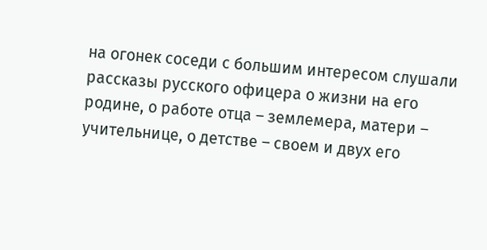на огонек соседи с большим интересом слушали рассказы русского офицера о жизни на его родине, о работе отца – землемера, матери – учительнице, о детстве – своем и двух его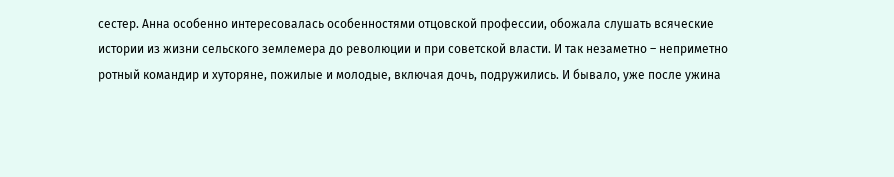сестер. Анна особенно интересовалась особенностями отцовской профессии, обожала слушать всяческие истории из жизни сельского землемера до революции и при советской власти. И так незаметно – неприметно ротный командир и хуторяне, пожилые и молодые, включая дочь, подружились. И бывало, уже после ужина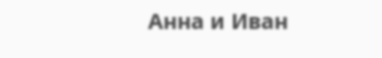Анна и Иван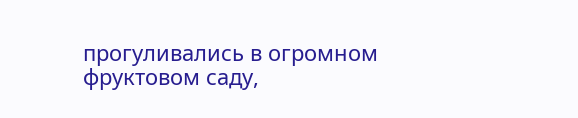прогуливались в огромном фруктовом саду,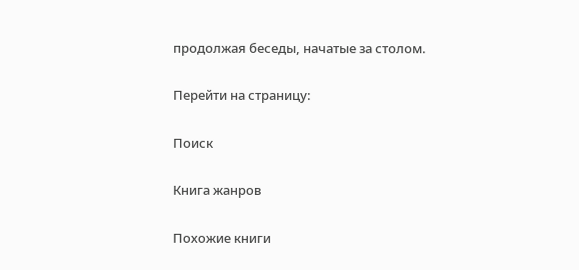продолжая беседы, начатые за столом.

Перейти на страницу:

Поиск

Книга жанров

Похожие книги